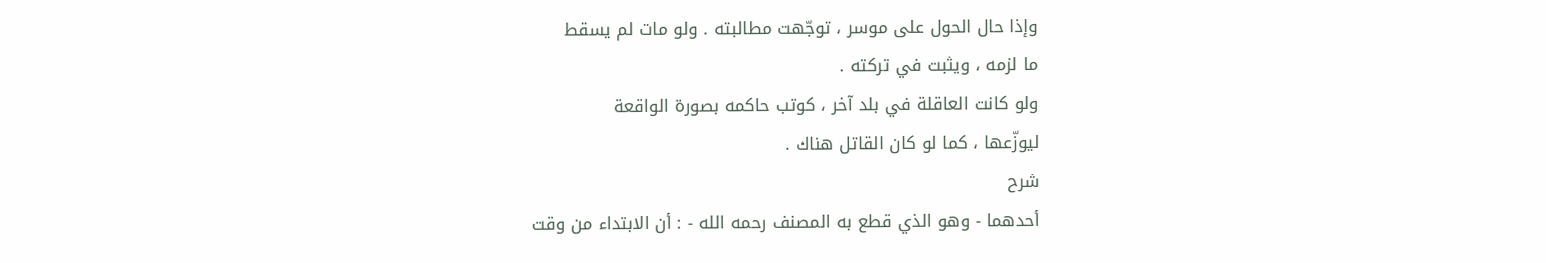وإذا حال الحول على موسر ، توجّهت مطالبته . ولو مات لم يسقط
ما لزمه ، ويثبت في تركته .
ولو كانت العاقلة في بلد آخر ، كوتب حاكمه بصورة الواقعة
ليوزّعها ، كما لو كان القاتل هناك .
شرح
أحدهما - وهو الذي قطع به المصنف رحمه الله - : أن الابتداء من وقت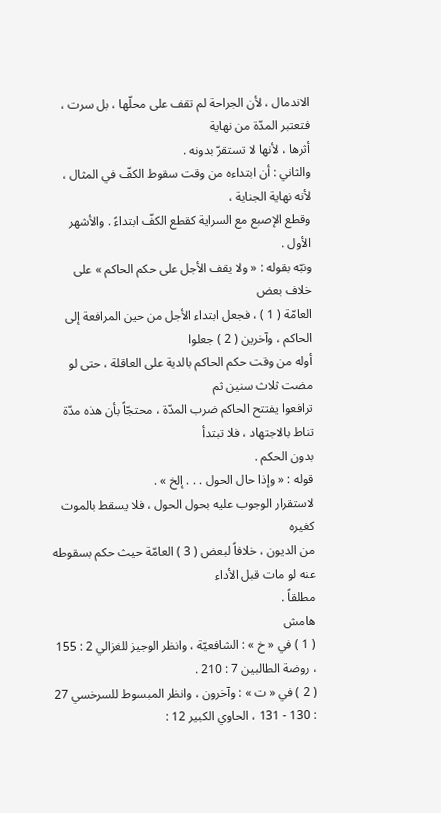الاندمال ، لأن الجراحة لم تقف على محلّها ، بل سرت ، فتعتبر المدّة من نهاية
أثرها ، لأنها لا تستقرّ بدونه .
والثاني : أن ابتداءه من وقت سقوط الكفّ في المثال ، لأنه نهاية الجناية ،
وقطع الإصبع مع السراية كقطع الكفّ ابتداءً . والأشهر الأول .
ونبّه بقوله : « ولا يقف الأجل على حكم الحاكم » على خلاف بعض
العامّة ( 1 ) ، فجعل ابتداء الأجل من حين المرافعة إلى الحاكم ، وآخرين ( 2 ) جعلوا
أوله من وقت حكم الحاكم بالدية على العاقلة ، حتى لو مضت ثلاث سنين ثم
ترافعوا يفتتح الحاكم ضرب المدّة ، محتجّاً بأن هذه مدّة تناط بالاجتهاد ، فلا تبتدأ
بدون الحكم .
قوله : « وإذا حال الحول . . . إلخ » .
لاستقرار الوجوب عليه بحول الحول ، فلا يسقط بالموت كغيره
من الديون ، خلافاً لبعض ( 3 ) العامّة حيث حكم بسقوطه عنه لو مات قبل الأداء
مطلقاً .
هامش
( 1 ) في « خ » : الشافعيّة ، وانظر الوجيز للغزالي 2 : 155 ، روضة الطالبين 7 : 210 .
( 2 ) في « ت » : وآخرون ، وانظر المبسوط للسرخسي 27 : 130 - 131 ، الحاوي الكبير 12 :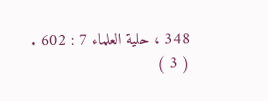348 ، حلية العلماء 7 : 602 .
( 3 )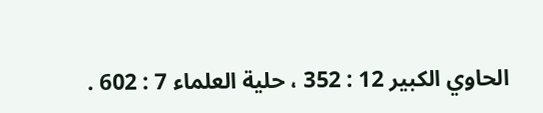الحاوي الكبير 12 : 352 ، حلية العلماء 7 : 602 .